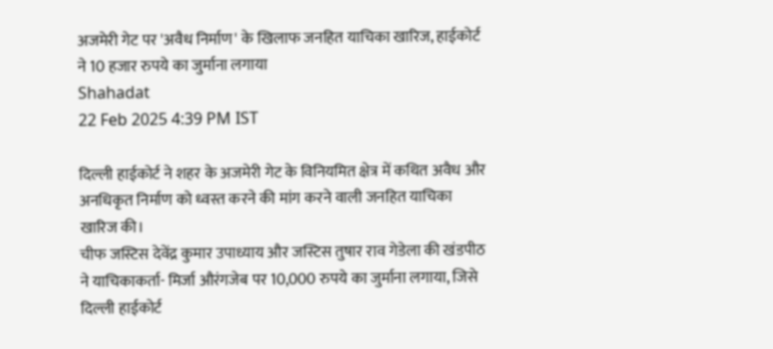अजमेरी गेट पर 'अवैध निर्माण' के खिलाफ जनहित याचिका खारिज, हाईकोर्ट ने 10 हजार रुपये का जुर्माना लगाया
Shahadat
22 Feb 2025 4:39 PM IST

दिल्ली हाईकोर्ट ने शहर के अजमेरी गेट के विनियमित क्षेत्र में कथित अवैध और अनधिकृत निर्माण को ध्वस्त करने की मांग करने वाली जनहित याचिका खारिज की।
चीफ जस्टिस देवेंद्र कुमार उपाध्याय और जस्टिस तुषार राव गेडेला की खंडपीठ ने याचिकाकर्ता- मिर्जा औरंगजेब पर 10,000 रुपये का जुर्माना लगाया, जिसे दिल्ली हाईकोर्ट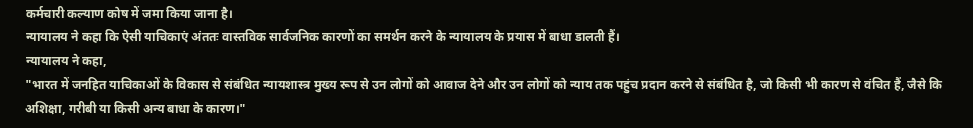कर्मचारी कल्याण कोष में जमा किया जाना है।
न्यायालय ने कहा कि ऐसी याचिकाएं अंततः वास्तविक सार्वजनिक कारणों का समर्थन करने के न्यायालय के प्रयास में बाधा डालती हैं।
न्यायालय ने कहा,
"भारत में जनहित याचिकाओं के विकास से संबंधित न्यायशास्त्र मुख्य रूप से उन लोगों को आवाज देने और उन लोगों को न्याय तक पहुंच प्रदान करने से संबंधित है, जो किसी भी कारण से वंचित हैं, जैसे कि अशिक्षा, गरीबी या किसी अन्य बाधा के कारण।"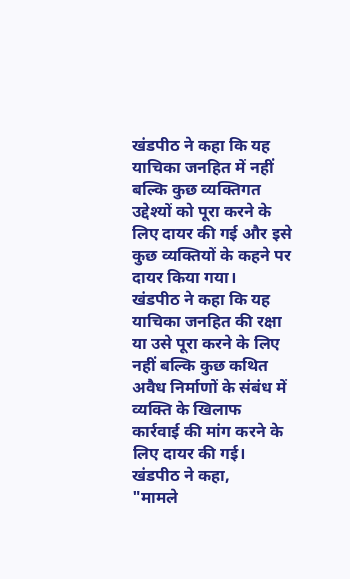खंडपीठ ने कहा कि यह याचिका जनहित में नहीं बल्कि कुछ व्यक्तिगत उद्देश्यों को पूरा करने के लिए दायर की गई और इसे कुछ व्यक्तियों के कहने पर दायर किया गया।
खंडपीठ ने कहा कि यह याचिका जनहित की रक्षा या उसे पूरा करने के लिए नहीं बल्कि कुछ कथित अवैध निर्माणों के संबंध में व्यक्ति के खिलाफ कार्रवाई की मांग करने के लिए दायर की गई।
खंडपीठ ने कहा,
"मामले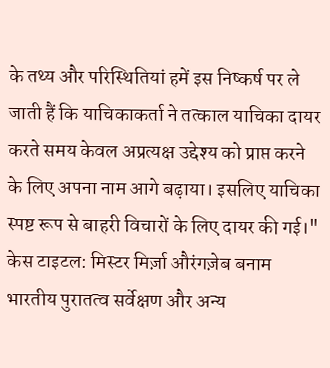के तथ्य और परिस्थितियां हमें इस निष्कर्ष पर ले जाती हैं कि याचिकाकर्ता ने तत्काल याचिका दायर करते समय केवल अप्रत्यक्ष उद्देश्य को प्राप्त करने के लिए अपना नाम आगे बढ़ाया। इसलिए याचिका स्पष्ट रूप से बाहरी विचारों के लिए दायर की गई।"
केस टाइटल: मिस्टर मिर्ज़ा औरंगज़ेब बनाम भारतीय पुरातत्व सर्वेक्षण और अन्य